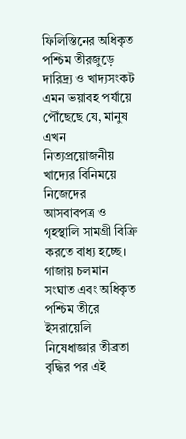ফিলিস্তিনের অধিকৃত পশ্চিম তীরজুড়ে দারিদ্র্য ও খাদ্যসংকট এমন ভয়াবহ পর্যায়ে পৌঁছেছে যে, মানুষ এখন নিত্যপ্রয়োজনীয় খাদ্যের বিনিময়ে নিজেদের আসবাবপত্র ও গৃহস্থালি সামগ্রী বিক্রি করতে বাধ্য হচ্ছে। গাজায় চলমান সংঘাত এবং অধিকৃত পশ্চিম তীরে ইসরায়েলি নিষেধাজ্ঞার তীব্রতা বৃদ্ধির পর এই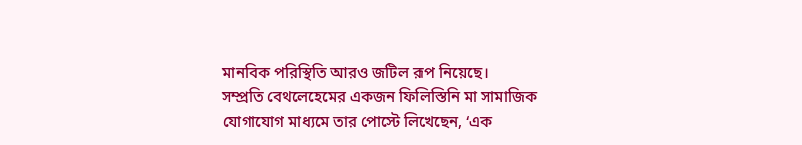মানবিক পরিস্থিতি আরও জটিল রূপ নিয়েছে।
সম্প্রতি বেথলেহেমের একজন ফিলিস্তিনি মা সামাজিক যোগাযোগ মাধ্যমে তার পোস্টে লিখেছেন, ‘এক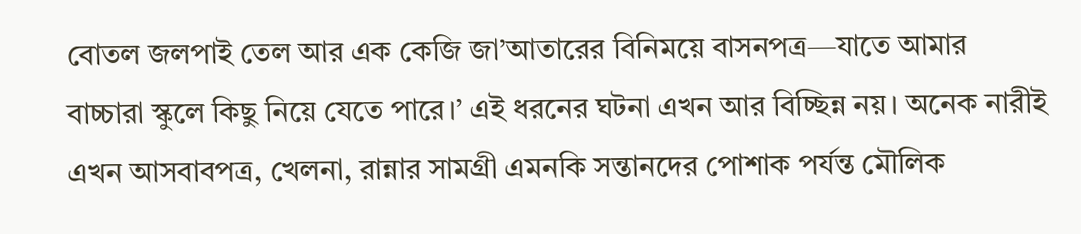বোতল জলপাই তেল আর এক কেজি জা’আতারের বিনিময়ে বাসনপত্র—যাতে আমার বাচ্চারা স্কুলে কিছু নিয়ে যেতে পারে।’ এই ধরনের ঘটনা এখন আর বিচ্ছিন্ন নয়। অনেক নারীই এখন আসবাবপত্র, খেলনা, রান্নার সামগ্রী এমনকি সন্তানদের পোশাক পর্যন্ত মৌলিক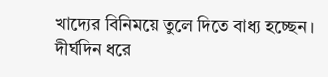খাদ্যের বিনিময়ে তুলে দিতে বাধ্য হচ্ছেন।
দীর্ঘদিন ধরে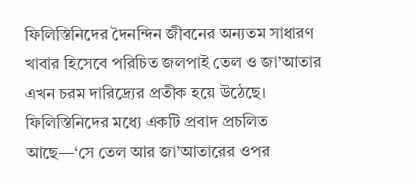ফিলিস্তিনিদের দৈনন্দিন জীবনের অন্যতম সাধারণ খাবার হিসেবে পরিচিত জলপাই তেল ও জা’আতার এখন চরম দারিদ্র্যের প্রতীক হয়ে উঠেছে। ফিলিস্তিনিদের মধ্যে একটি প্রবাদ প্রচলিত আছে—‘সে তেল আর জা’আতারের ওপর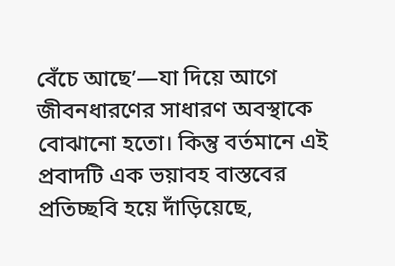বেঁচে আছে’—যা দিয়ে আগে জীবনধারণের সাধারণ অবস্থাকে বোঝানো হতো। কিন্তু বর্তমানে এই প্রবাদটি এক ভয়াবহ বাস্তবের প্রতিচ্ছবি হয়ে দাঁড়িয়েছে,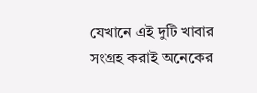যেখানে এই দুটি খাবার সংগ্রহ করাই অনেকের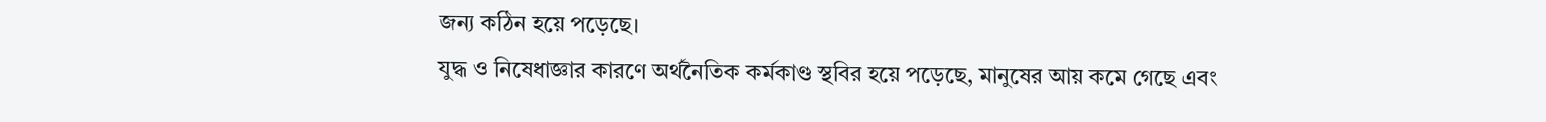জন্য কঠিন হয়ে পড়েছে।
যুদ্ধ ও নিষেধাজ্ঞার কারণে অর্থনৈতিক কর্মকাণ্ড স্থবির হয়ে পড়েছে, মানুষের আয় কমে গেছে এবং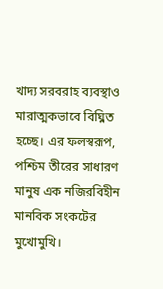খাদ্য সরবরাহ ব্যবস্থাও মারাত্মকভাবে বিঘ্নিত হচ্ছে। এর ফলস্বরূপ, পশ্চিম তীরের সাধারণ মানুষ এক নজিরবিহীন মানবিক সংকটের মুখোমুখি।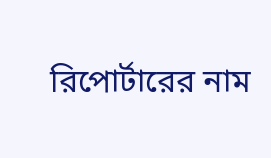রিপোর্টারের নাম